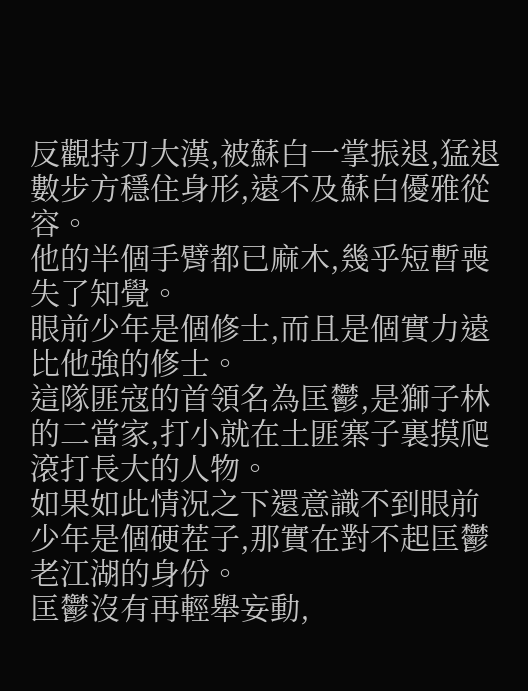反觀持刀大漢,被蘇白一掌振退,猛退數步方穩住身形,遠不及蘇白優雅從容。
他的半個手臂都已麻木,幾乎短暫喪失了知覺。
眼前少年是個修士,而且是個實力遠比他強的修士。
這隊匪寇的首領名為匡鬱,是獅子林的二當家,打小就在土匪寨子裏摸爬滾打長大的人物。
如果如此情況之下還意識不到眼前少年是個硬茬子,那實在對不起匡鬱老江湖的身份。
匡鬱沒有再輕舉妄動,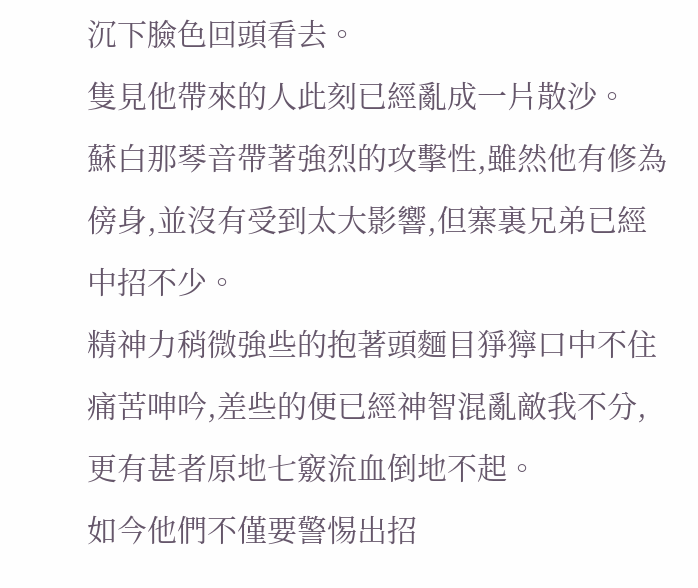沉下臉色回頭看去。
隻見他帶來的人此刻已經亂成一片散沙。
蘇白那琴音帶著強烈的攻擊性,雖然他有修為傍身,並沒有受到太大影響,但寨裏兄弟已經中招不少。
精神力稍微強些的抱著頭麵目猙獰口中不住痛苦呻吟,差些的便已經神智混亂敵我不分,更有甚者原地七竅流血倒地不起。
如今他們不僅要警惕出招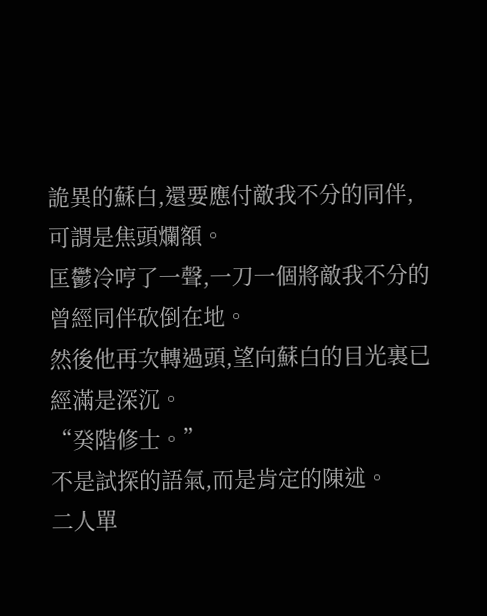詭異的蘇白,還要應付敵我不分的同伴,可謂是焦頭爛額。
匡鬱冷哼了一聲,一刀一個將敵我不分的曾經同伴砍倒在地。
然後他再次轉過頭,望向蘇白的目光裏已經滿是深沉。
“癸階修士。”
不是試探的語氣,而是肯定的陳述。
二人單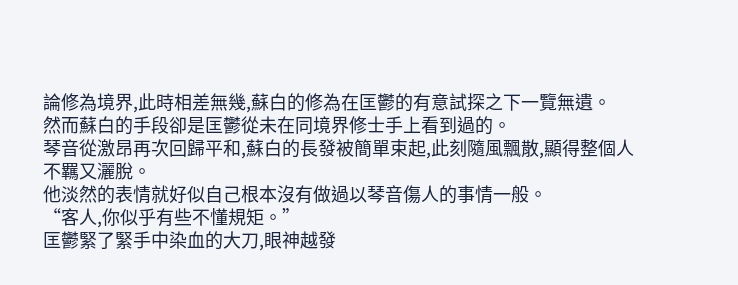論修為境界,此時相差無幾,蘇白的修為在匡鬱的有意試探之下一覽無遺。
然而蘇白的手段卻是匡鬱從未在同境界修士手上看到過的。
琴音從激昂再次回歸平和,蘇白的長發被簡單束起,此刻隨風飄散,顯得整個人不羈又灑脫。
他淡然的表情就好似自己根本沒有做過以琴音傷人的事情一般。
“客人,你似乎有些不懂規矩。”
匡鬱緊了緊手中染血的大刀,眼神越發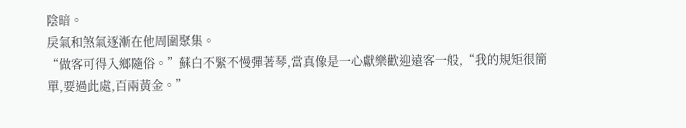陰暗。
戾氣和煞氣逐漸在他周圍聚集。
“做客可得入鄉隨俗。”蘇白不緊不慢彈著琴,當真像是一心獻樂歡迎遠客一般,“我的規矩很簡單,要過此處,百兩黃金。”